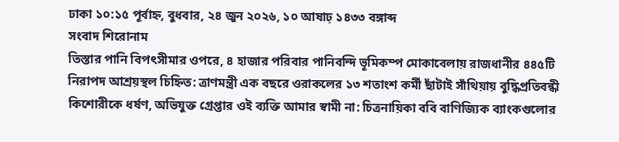ঢাকা ১০:১৫ পূর্বাহ্ন, বুধবার, ২৪ জুন ২০২৬, ১০ আষাঢ় ১৪৩৩ বঙ্গাব্দ
সংবাদ শিরোনাম
তিস্তার পানি বিপৎসীমার ওপরে, ৪ হাজার পরিবার পানিবন্দি ভূমিকম্প মোকাবেলায় রাজধানীর ৪৪৫টি নিরাপদ আশ্রয়স্থল চিহ্নিত: ত্রাণমন্ত্রী এক বছরে ওরাকলের ১৩ শতাংশ কর্মী ছাঁটাই সাঁথিয়ায় বুদ্ধিপ্রতিবন্ধী কিশোরীকে ধর্ষণ, অভিযুক্ত গ্রেপ্তার ওই ব্যক্তি আমার স্বামী না: চিত্রনায়িকা ববি বাণিজ্যিক ব্যাংকগুলোর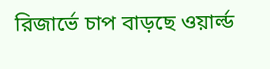রিজার্ভে চাপ বাড়ছে ওয়ার্ল্ড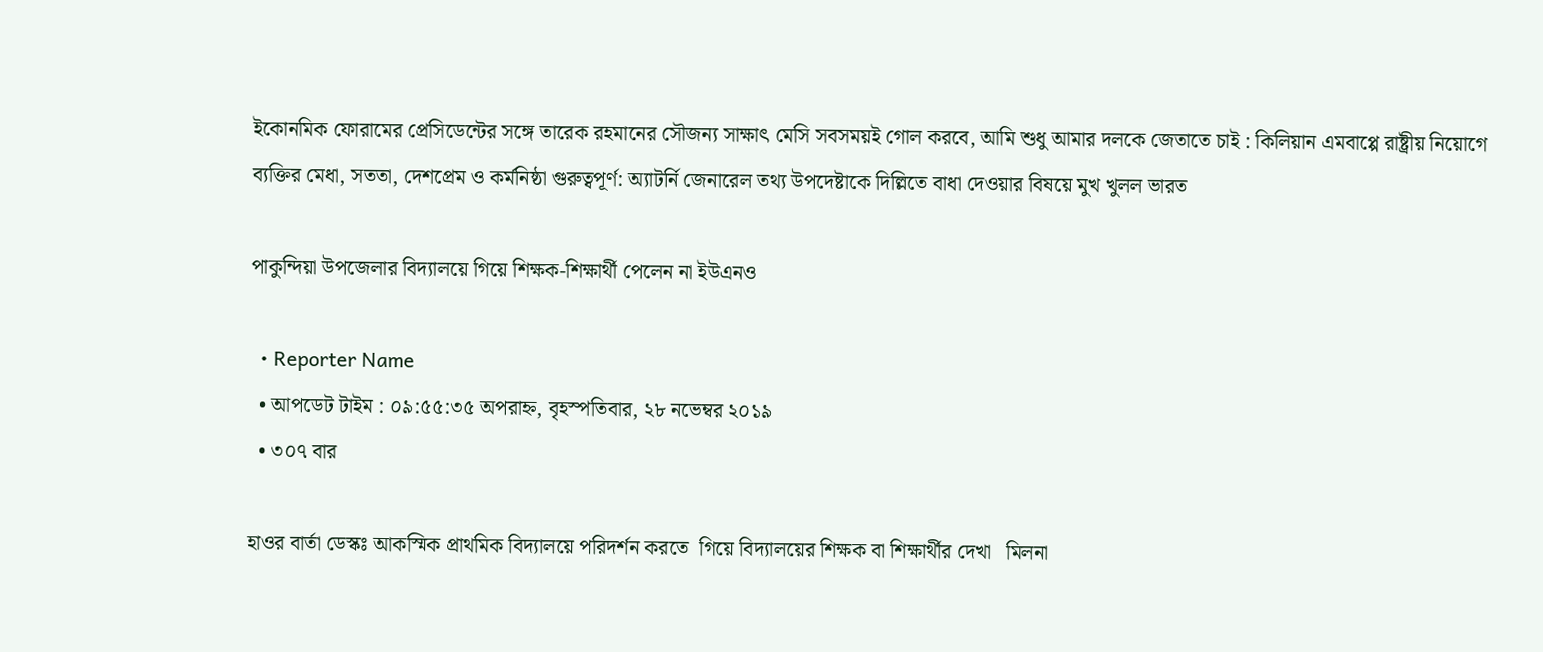ইকোনমিক ফোরামের প্রেসিডেন্টের সঙ্গে তারেক রহমানের সৌজন্য সাক্ষাৎ মেসি সবসময়ই গোল করবে, আমি শুধু আমার দলকে জেতাতে চাই : কিলিয়ান এমবাপ্পে রাষ্ট্রীয় নিয়োগে ব্যক্তির মেধা, সততা, দেশপ্রেম ও কর্মনিষ্ঠা গুরুত্বপূর্ণ: অ্যাটর্নি জেনারেল তথ্য উপদেষ্টাকে দিল্লিতে বাধা দেওয়ার বিষয়ে মুখ খুলল ভারত

পাকুন্দিয়া উপজেলার বিদ্যালয়ে গিয়ে শিক্ষক-শিক্ষার্থী পেলেন না ইউএনও

  • Reporter Name
  • আপডেট টাইম : ০৯:৫৫:৩৫ অপরাহ্ন, বৃহস্পতিবার, ২৮ নভেম্বর ২০১৯
  • ৩০৭ বার

হাওর বার্তা ডেস্কঃ আকস্মিক প্রাথমিক বিদ্যালয়ে পরিদর্শন করতে  গিয়ে বিদ্যালয়ের শিক্ষক বা শিক্ষার্থীর দেখা   মিলনা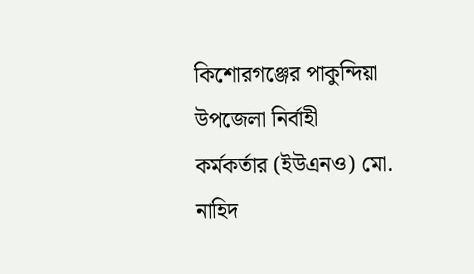কিশোরগঞ্জের পাকুন্দিয়া উপজেলা নির্বাহী কর্মকর্তার (ইউএনও) মো. নাহিদ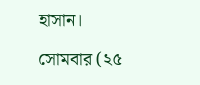হাসান।

সোমবার (২৫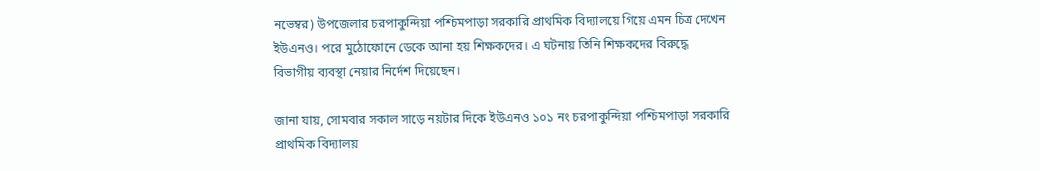নভেম্বর) উপজেলার চরপাকুন্দিয়া পশ্চিমপাড়া সরকারি প্রাথমিক বিদ্যালয়ে গিয়ে এমন চিত্র দেখেন ইউএনও। পরে মুঠোফোনে ডেকে আনা হয় শিক্ষকদের। এ ঘটনায় তিনি শিক্ষকদের বিরুদ্ধে বিভাগীয় ব্যবস্থা নেয়ার নির্দেশ দিয়েছেন।

জানা যায়, সোমবার সকাল সাড়ে নয়টার দিকে ইউএনও ১০১ নং চরপাকুন্দিয়া পশ্চিমপাড়া সরকারি প্রাথমিক বিদ্যালয়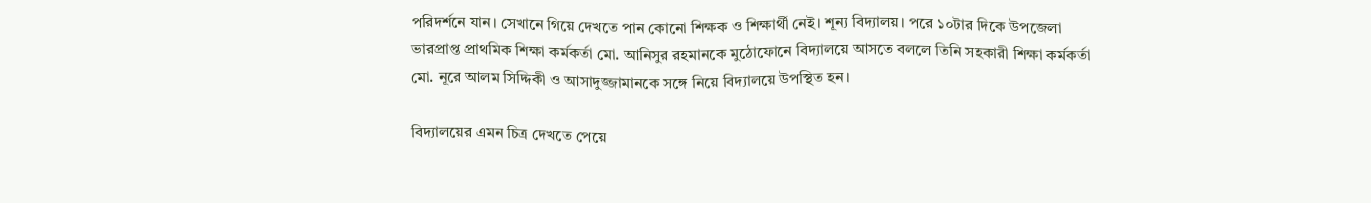পরিদর্শনে যান। সেখানে গিয়ে দেখতে পান কোনো শিক্ষক ও শিক্ষার্থী নেই। শূন্য বিদ্যালয়। পরে ১০টার দিকে উপজেলা ভারপ্রাপ্ত প্রাথমিক শিক্ষা কর্মকর্তা মো. আনিসুর রহমানকে মুঠোফোনে বিদ্যালয়ে আসতে বললে তিনি সহকারী শিক্ষা কর্মকর্তা মো. নূরে আলম সিদ্দিকী ও আসাদুজ্জামানকে সঙ্গে নিয়ে বিদ্যালয়ে উপস্থিত হন।

বিদ্যালয়ের এমন চিত্র দেখতে পেয়ে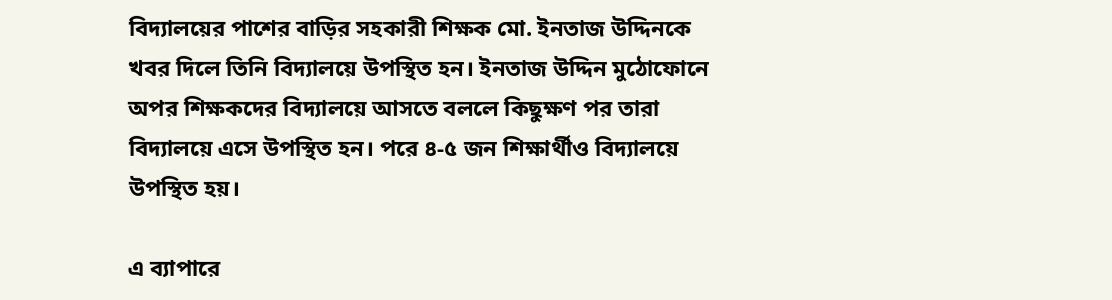বিদ্যালয়ের পাশের বাড়ির সহকারী শিক্ষক মো. ইনতাজ উদ্দিনকে খবর দিলে তিনি বিদ্যালয়ে উপস্থিত হন। ইনতাজ উদ্দিন মুঠোফোনে অপর শিক্ষকদের বিদ্যালয়ে আসতে বললে কিছুক্ষণ পর তারা বিদ্যালয়ে এসে উপস্থিত হন। পরে ৪-৫ জন শিক্ষার্থীও বিদ্যালয়ে উপস্থিত হয়।

এ ব্যাপারে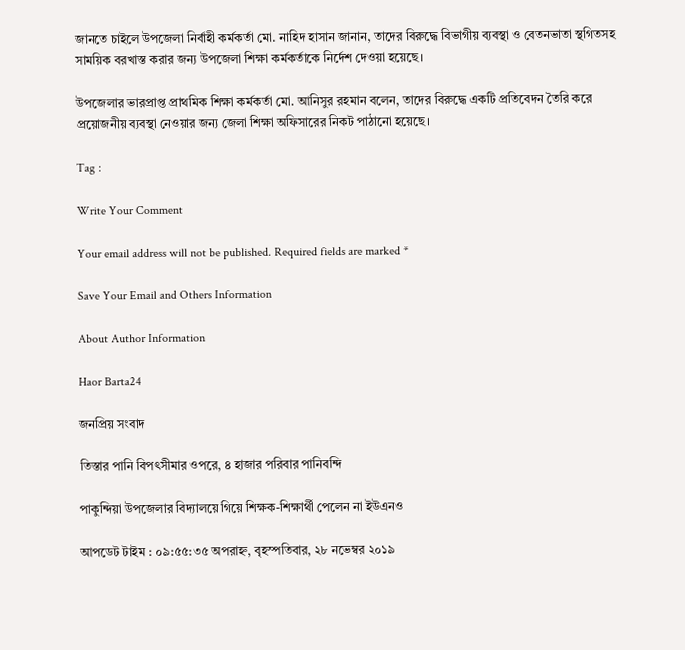জানতে চাইলে উপজেলা নির্বাহী কর্মকর্তা মো. নাহিদ হাসান জানান, তাদের বিরুদ্ধে বিভাগীয় ব্যবস্থা ও বেতনভাতা স্থগিতসহ সাময়িক বরখাস্ত করার জন্য উপজেলা শিক্ষা কর্মকর্তাকে নির্দেশ দেওয়া হয়েছে।

উপজেলার ভারপ্রাপ্ত প্রাথমিক শিক্ষা কর্মকর্তা মো. আনিসুর রহমান বলেন, তাদের বিরুদ্ধে একটি প্রতিবেদন তৈরি করে প্রয়োজনীয় ব্যবস্থা নেওয়ার জন্য জেলা শিক্ষা অফিসারের নিকট পাঠানো হয়েছে।

Tag :

Write Your Comment

Your email address will not be published. Required fields are marked *

Save Your Email and Others Information

About Author Information

Haor Barta24

জনপ্রিয় সংবাদ

তিস্তার পানি বিপৎসীমার ওপরে, ৪ হাজার পরিবার পানিবন্দি

পাকুন্দিয়া উপজেলার বিদ্যালয়ে গিয়ে শিক্ষক-শিক্ষার্থী পেলেন না ইউএনও

আপডেট টাইম : ০৯:৫৫:৩৫ অপরাহ্ন, বৃহস্পতিবার, ২৮ নভেম্বর ২০১৯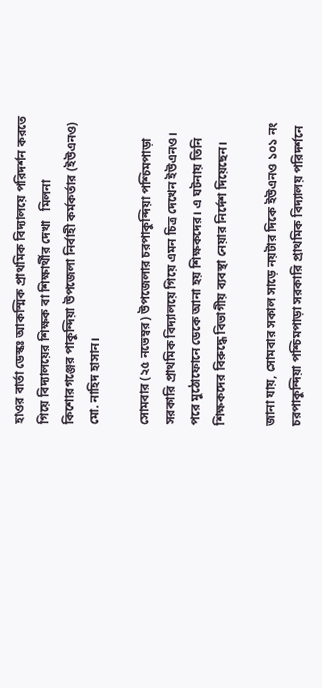হাওর বার্তা ডেস্কঃ আকস্মিক প্রাথমিক বিদ্যালয়ে পরিদর্শন করতে  গিয়ে বিদ্যালয়ের শিক্ষক বা শিক্ষার্থীর দেখা   মিলনা কিশোরগঞ্জের পাকুন্দিয়া উপজেলা নির্বাহী কর্মকর্তার (ইউএনও) মো. নাহিদ হাসান।

সোমবার (২৫ নভেম্বর) উপজেলার চরপাকুন্দিয়া পশ্চিমপাড়া সরকারি প্রাথমিক বিদ্যালয়ে গিয়ে এমন চিত্র দেখেন ইউএনও। পরে মুঠোফোনে ডেকে আনা হয় শিক্ষকদের। এ ঘটনায় তিনি শিক্ষকদের বিরুদ্ধে বিভাগীয় ব্যবস্থা নেয়ার নির্দেশ দিয়েছেন।

জানা যায়, সোমবার সকাল সাড়ে নয়টার দিকে ইউএনও ১০১ নং চরপাকুন্দিয়া পশ্চিমপাড়া সরকারি প্রাথমিক বিদ্যালয় পরিদর্শনে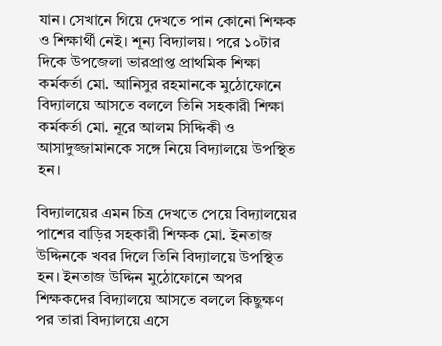যান। সেখানে গিয়ে দেখতে পান কোনো শিক্ষক ও শিক্ষার্থী নেই। শূন্য বিদ্যালয়। পরে ১০টার দিকে উপজেলা ভারপ্রাপ্ত প্রাথমিক শিক্ষা কর্মকর্তা মো. আনিসুর রহমানকে মুঠোফোনে বিদ্যালয়ে আসতে বললে তিনি সহকারী শিক্ষা কর্মকর্তা মো. নূরে আলম সিদ্দিকী ও আসাদুজ্জামানকে সঙ্গে নিয়ে বিদ্যালয়ে উপস্থিত হন।

বিদ্যালয়ের এমন চিত্র দেখতে পেয়ে বিদ্যালয়ের পাশের বাড়ির সহকারী শিক্ষক মো. ইনতাজ উদ্দিনকে খবর দিলে তিনি বিদ্যালয়ে উপস্থিত হন। ইনতাজ উদ্দিন মুঠোফোনে অপর শিক্ষকদের বিদ্যালয়ে আসতে বললে কিছুক্ষণ পর তারা বিদ্যালয়ে এসে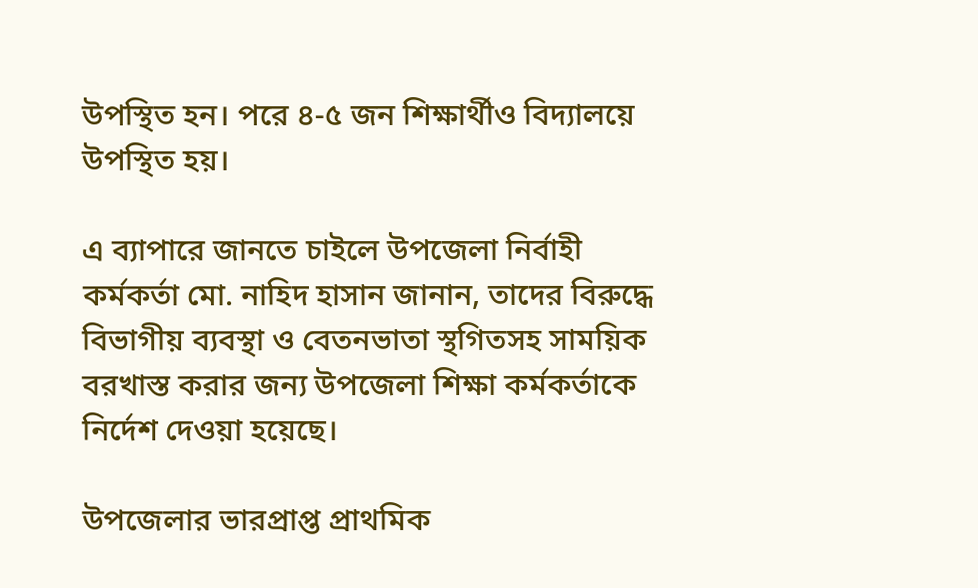উপস্থিত হন। পরে ৪-৫ জন শিক্ষার্থীও বিদ্যালয়ে উপস্থিত হয়।

এ ব্যাপারে জানতে চাইলে উপজেলা নির্বাহী কর্মকর্তা মো. নাহিদ হাসান জানান, তাদের বিরুদ্ধে বিভাগীয় ব্যবস্থা ও বেতনভাতা স্থগিতসহ সাময়িক বরখাস্ত করার জন্য উপজেলা শিক্ষা কর্মকর্তাকে নির্দেশ দেওয়া হয়েছে।

উপজেলার ভারপ্রাপ্ত প্রাথমিক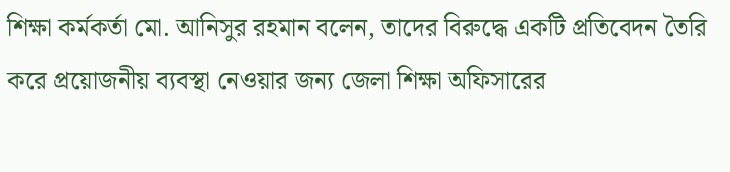শিক্ষা কর্মকর্তা মো. আনিসুর রহমান বলেন, তাদের বিরুদ্ধে একটি প্রতিবেদন তৈরি করে প্রয়োজনীয় ব্যবস্থা নেওয়ার জন্য জেলা শিক্ষা অফিসারের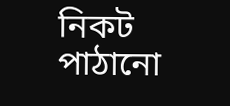নিকট পাঠানো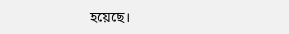হয়েছে।